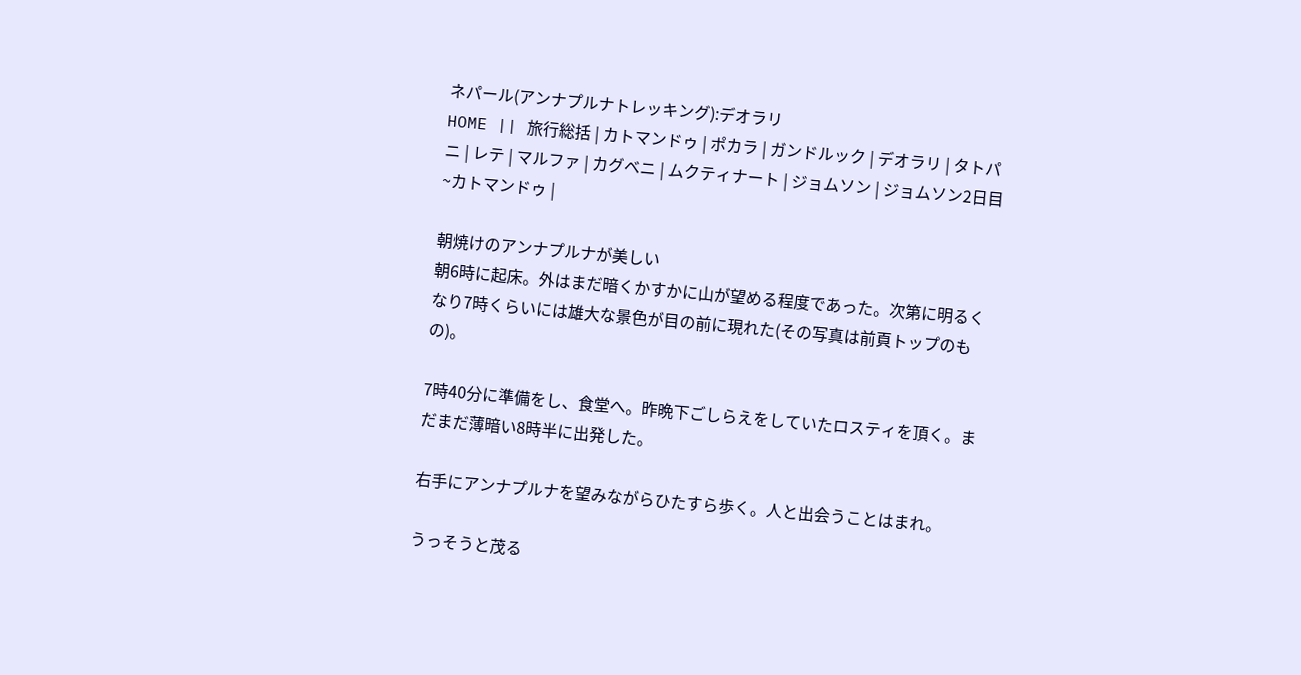ネパール(アンナプルナトレッキング):デオラリ
HOME || 旅行総括 | カトマンドゥ | ポカラ | ガンドルック | デオラリ | タトパニ | レテ | マルファ | カグベニ | ムクティナート | ジョムソン | ジョムソン2日目~カトマンドゥ |

朝焼けのアンナプルナが美しい
朝6時に起床。外はまだ暗くかすかに山が望める程度であった。次第に明るくなり7時くらいには雄大な景色が目の前に現れた(その写真は前頁トップのもの)。

7時40分に準備をし、食堂へ。昨晩下ごしらえをしていたロスティを頂く。まだまだ薄暗い8時半に出発した。

右手にアンナプルナを望みながらひたすら歩く。人と出会うことはまれ。

うっそうと茂る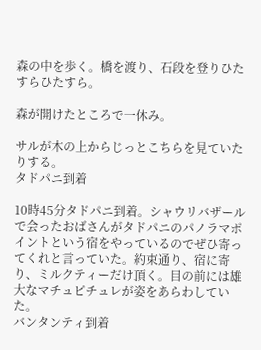森の中を歩く。橋を渡り、石段を登りひたすらひたすら。

森が開けたところで一休み。

サルが木の上からじっとこちらを見ていたりする。
タドパニ到着

10時45分タドパニ到着。シャウリバザールで会ったおばさんがタドパニのパノラマポイントという宿をやっているのでぜひ寄ってくれと言っていた。約束通り、宿に寄り、ミルクティーだけ頂く。目の前には雄大なマチュピチュレが姿をあらわしていた。
バンタンティ到着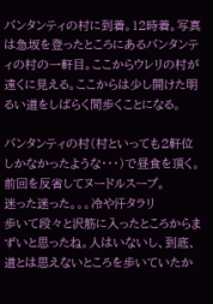バンタンティの村に到着。12時着。写真は急坂を登ったところにあるバンタンティの村の一軒目。ここからウレリの村が遠くに見える。ここからは少し開けた明るい道をしばらく間歩くことになる。

バンタンティの村(村といっても2軒位しかなかったような・・・)で昼食を頂く。前回を反省してヌードルスープ。
迷った迷った。。。冷や汗タラリ
歩いて段々と沢筋に入ったところからまずいと思ったね。人はいないし、到底、道とは思えないところを歩いていたか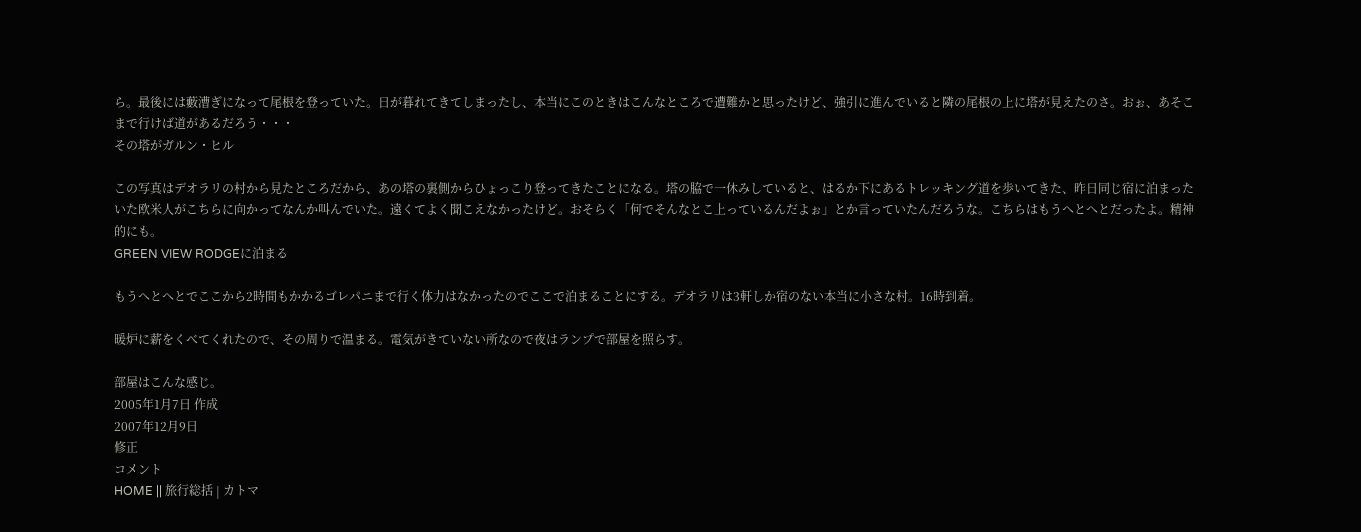ら。最後には藪漕ぎになって尾根を登っていた。日が暮れてきてしまったし、本当にこのときはこんなところで遭難かと思ったけど、強引に進んでいると隣の尾根の上に塔が見えたのさ。おぉ、あそこまで行けば道があるだろう・・・
その塔がガルン・ヒル

この写真はデオラリの村から見たところだから、あの塔の裏側からひょっこり登ってきたことになる。塔の脇で一休みしていると、はるか下にあるトレッキング道を歩いてきた、昨日同じ宿に泊まったいた欧米人がこちらに向かってなんか叫んでいた。遠くてよく聞こえなかったけど。おそらく「何でそんなとこ上っているんだよぉ」とか言っていたんだろうな。こちらはもうへとへとだったよ。精神的にも。
GREEN VIEW RODGEに泊まる

もうへとへとでここから2時間もかかるゴレパニまで行く体力はなかったのでここで泊まることにする。デオラリは3軒しか宿のない本当に小さな村。16時到着。

暖炉に薪をくべてくれたので、その周りで温まる。電気がきていない所なので夜はランプで部屋を照らす。

部屋はこんな感じ。
2005年1月7日 作成
2007年12月9日
修正
コメント
HOME || 旅行総括 | カトマ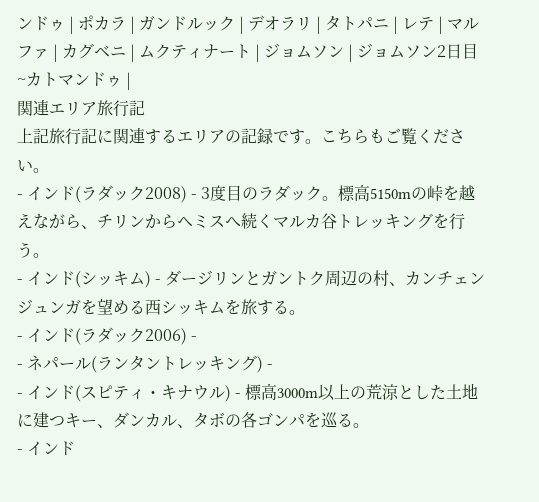ンドゥ | ポカラ | ガンドルック | デオラリ | タトパニ | レテ | マルファ | カグベニ | ムクティナート | ジョムソン | ジョムソン2日目~カトマンドゥ |
関連エリア旅行記
上記旅行記に関連するエリアの記録です。こちらもご覧ください。
- インド(ラダック2008) - 3度目のラダック。標高5150mの峠を越えながら、チリンからヘミスへ続くマルカ谷トレッキングを行う。
- インド(シッキム) - ダージリンとガントク周辺の村、カンチェンジュンガを望める西シッキムを旅する。
- インド(ラダック2006) -
- ネパール(ランタントレッキング) -
- インド(スピティ・キナウル) - 標高3000m以上の荒涼とした土地に建つキー、ダンカル、タボの各ゴンパを巡る。
- インド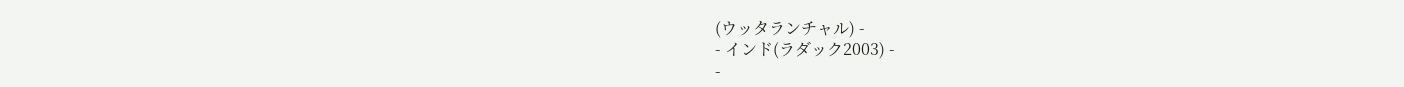(ウッタランチャル) -
- インド(ラダック2003) -
-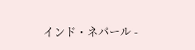インド・ネパール -